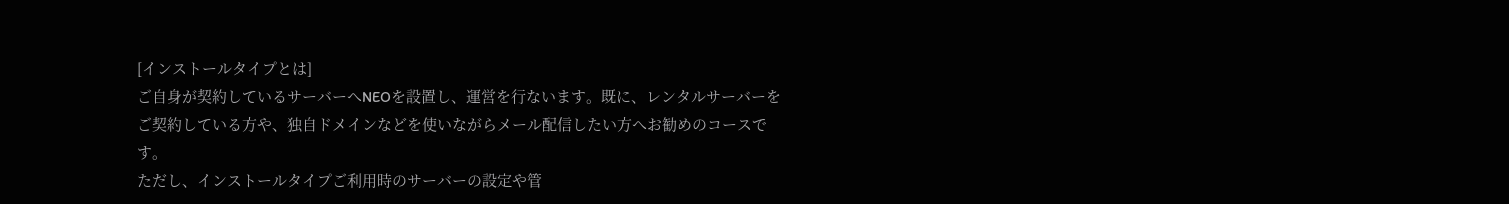[インストールタイプとは]
ご自身が契約しているサーバーへNEOを設置し、運営を行ないます。既に、レンタルサーバーをご契約している方や、独自ドメインなどを使いながらメール配信したい方へお勧めのコースです。
ただし、インストールタイプご利用時のサーバーの設定や管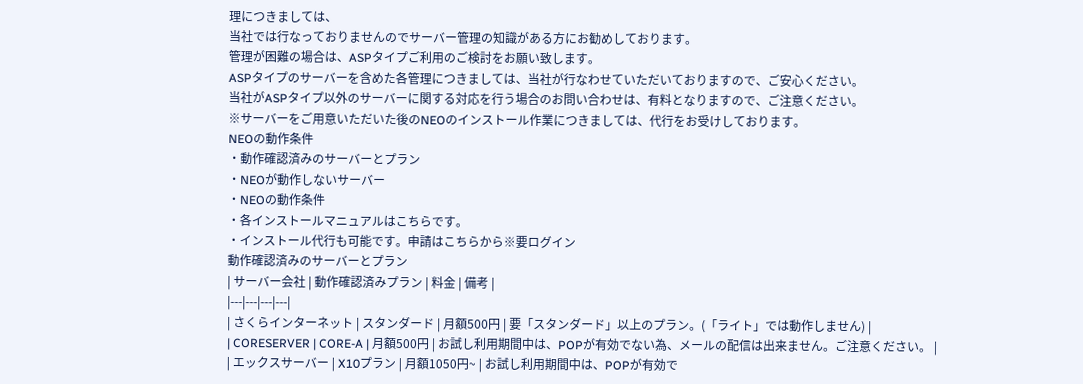理につきましては、
当社では行なっておりませんのでサーバー管理の知識がある方にお勧めしております。
管理が困難の場合は、ASPタイプご利用のご検討をお願い致します。
ASPタイプのサーバーを含めた各管理につきましては、当社が行なわせていただいておりますので、ご安心ください。
当社がASPタイプ以外のサーバーに関する対応を行う場合のお問い合わせは、有料となりますので、ご注意ください。
※サーバーをご用意いただいた後のNEOのインストール作業につきましては、代行をお受けしております。
NEOの動作条件
・動作確認済みのサーバーとプラン
・NEOが動作しないサーバー
・NEOの動作条件
・各インストールマニュアルはこちらです。
・インストール代行も可能です。申請はこちらから※要ログイン
動作確認済みのサーバーとプラン
| サーバー会社 | 動作確認済みプラン | 料金 | 備考 |
|---|---|---|---|
| さくらインターネット | スタンダード | 月額500円 | 要「スタンダード」以上のプラン。(「ライト」では動作しません) |
| CORESERVER | CORE-A | 月額500円 | お試し利用期間中は、POPが有効でない為、メールの配信は出来ません。ご注意ください。 |
| エックスサーバー | X10プラン | 月額1050円~ | お試し利用期間中は、POPが有効で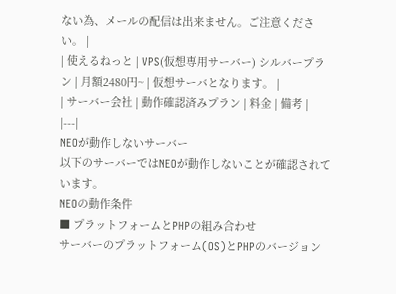ない為、メールの配信は出来ません。ご注意ください。 |
| 使えるねっと | VPS(仮想専用サーバー) シルバープラン | 月額2480円~ | 仮想サーバとなります。 |
| サーバー会社 | 動作確認済みプラン | 料金 | 備考 |
|---|
NEOが動作しないサーバー
以下のサーバーではNEOが動作しないことが確認されています。
NEOの動作条件
■ プラットフォームとPHPの組み合わせ
サーバーのプラットフォーム(OS)とPHPのバージョン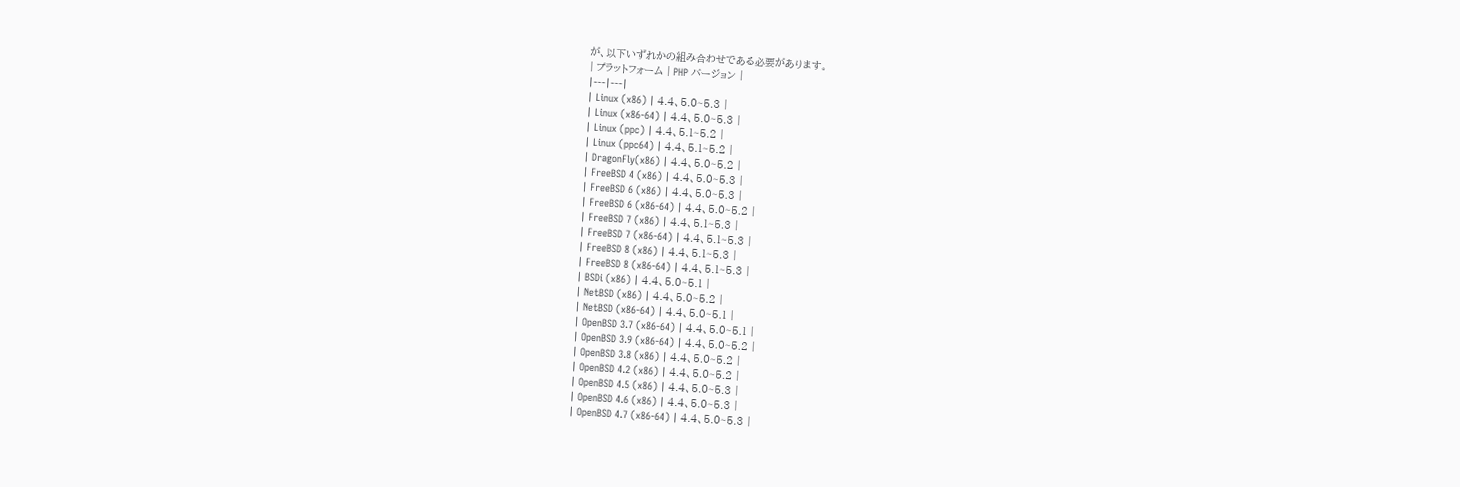が、以下いずれかの組み合わせである必要があります。
| プラットフォーム | PHP バージョン |
|---|---|
| Linux (x86) | 4.4、5.0~5.3 |
| Linux (x86-64) | 4.4、5.0~5.3 |
| Linux (ppc) | 4.4、5.1~5.2 |
| Linux (ppc64) | 4.4、5.1~5.2 |
| DragonFly(x86) | 4.4、5.0~5.2 |
| FreeBSD 4 (x86) | 4.4、5.0~5.3 |
| FreeBSD 6 (x86) | 4.4、5.0~5.3 |
| FreeBSD 6 (x86-64) | 4.4、5.0~5.2 |
| FreeBSD 7 (x86) | 4.4、5.1~5.3 |
| FreeBSD 7 (x86-64) | 4.4、5.1~5.3 |
| FreeBSD 8 (x86) | 4.4、5.1~5.3 |
| FreeBSD 8 (x86-64) | 4.4、5.1~5.3 |
| BSDi (x86) | 4.4、5.0~5.1 |
| NetBSD (x86) | 4.4、5.0~5.2 |
| NetBSD (x86-64) | 4.4、5.0~5.1 |
| OpenBSD 3.7 (x86-64) | 4.4、5.0~5.1 |
| OpenBSD 3.9 (x86-64) | 4.4、5.0~5.2 |
| OpenBSD 3.8 (x86) | 4.4、5.0~5.2 |
| OpenBSD 4.2 (x86) | 4.4、5.0~5.2 |
| OpenBSD 4.5 (x86) | 4.4、5.0~5.3 |
| OpenBSD 4.6 (x86) | 4.4、5.0~5.3 |
| OpenBSD 4.7 (x86-64) | 4.4、5.0~5.3 |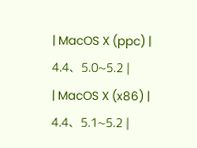| MacOS X (ppc) | 4.4、5.0~5.2 |
| MacOS X (x86) | 4.4、5.1~5.2 |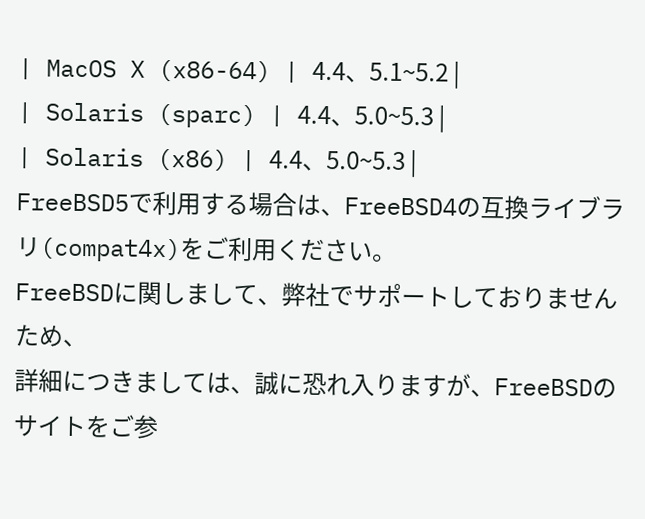| MacOS X (x86-64) | 4.4、5.1~5.2 |
| Solaris (sparc) | 4.4、5.0~5.3 |
| Solaris (x86) | 4.4、5.0~5.3 |
FreeBSD5で利用する場合は、FreeBSD4の互換ライブラリ(compat4x)をご利用ください。
FreeBSDに関しまして、弊社でサポートしておりませんため、
詳細につきましては、誠に恐れ入りますが、FreeBSDのサイトをご参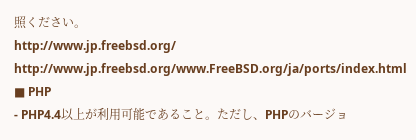照ください。
http://www.jp.freebsd.org/
http://www.jp.freebsd.org/www.FreeBSD.org/ja/ports/index.html
■ PHP
- PHP4.4以上が利用可能であること。ただし、PHPのバージョ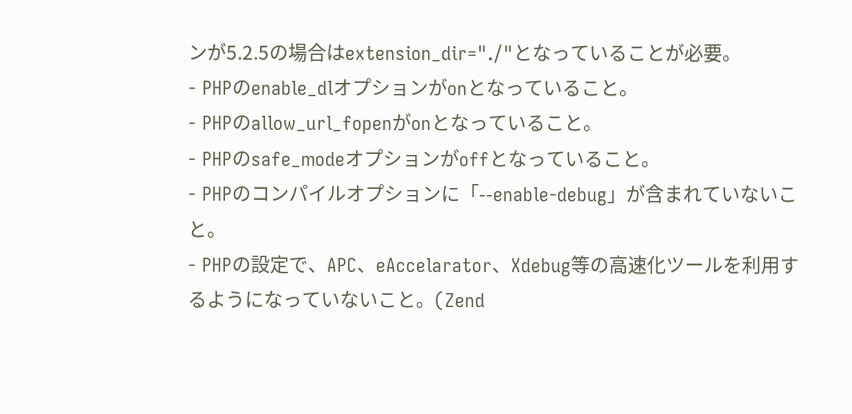ンが5.2.5の場合はextension_dir="./"となっていることが必要。
- PHPのenable_dlオプションがonとなっていること。
- PHPのallow_url_fopenがonとなっていること。
- PHPのsafe_modeオプションがoffとなっていること。
- PHPのコンパイルオプションに「--enable-debug」が含まれていないこと。
- PHPの設定で、APC、eAccelarator、Xdebug等の高速化ツールを利用するようになっていないこと。(Zend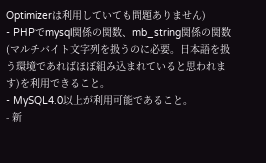Optimizerは利用していても問題ありません)
- PHPでmysql関係の関数、mb_string関係の関数(マルチバイト文字列を扱うのに必要。日本語を扱う環境であればほぼ組み込まれていると思われます)を利用できること。
- MySQL4.0以上が利用可能であること。
- 新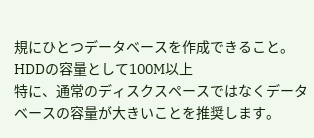規にひとつデータベースを作成できること。
HDDの容量として100M以上
特に、通常のディスクスペースではなくデータベースの容量が大きいことを推奨します。